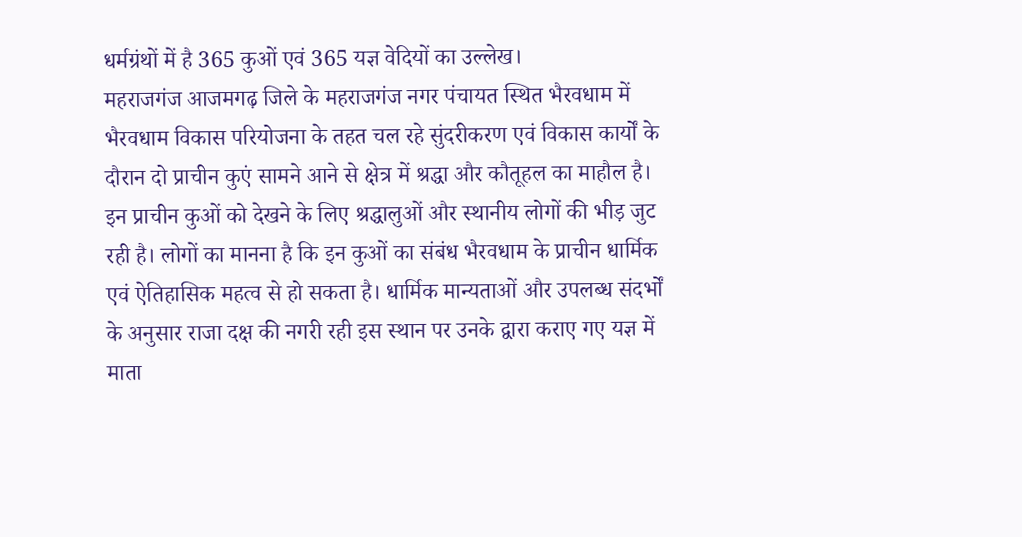धर्मग्रंथों में है 365 कुओं एवं 365 यज्ञ वेदियों का उल्लेख।
महराजगंज आजमगढ़ जिले के महराजगंज नगर पंचायत स्थित भैरवधाम में भैरवधाम विकास परियोजना के तहत चल रहे सुंदरीकरण एवं विकास कार्यों के दौरान दो प्राचीन कुएं सामने आने से क्षेत्र में श्रद्धा और कौतूहल का माहौल है। इन प्राचीन कुओं को देखने के लिए श्रद्धालुओं और स्थानीय लोगों की भीड़ जुट रही है। लोगों का मानना है कि इन कुओं का संबंध भैरवधाम के प्राचीन धार्मिक एवं ऐतिहासिक महत्व से हो सकता है। धार्मिक मान्यताओं और उपलब्ध संदर्भों के अनुसार राजा दक्ष की नगरी रही इस स्थान पर उनके द्वारा कराए गए यज्ञ में माता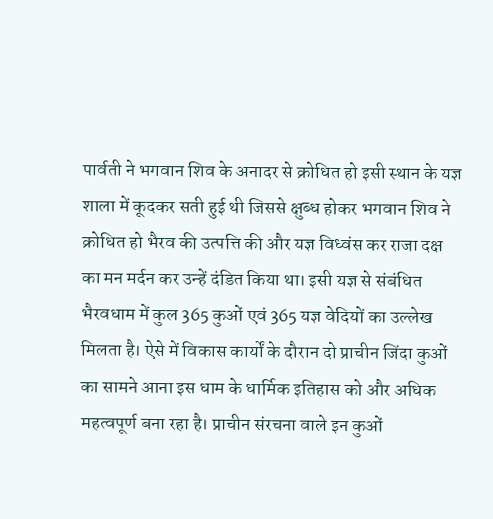पार्वती ने भगवान शिव के अनादर से क्रोधित हो इसी स्थान के यज्ञ शाला में कूदकर सती हुई थी जिससे क्षुब्ध होकर भगवान शिव ने क्रोधित हो भैरव की उत्पत्ति की और यज्ञ विध्वंस कर राजा दक्ष का मन मर्दन कर उन्हें दंडित किया था। इसी यज्ञ से संबंधित भैरवधाम में कुल 365 कुओं एवं 365 यज्ञ वेदियों का उल्लेख मिलता है। ऐसे में विकास कार्यों के दौरान दो प्राचीन जिंदा कुओं का सामने आना इस धाम के धार्मिक इतिहास को और अधिक महत्वपूर्ण बना रहा है। प्राचीन संरचना वाले इन कुओं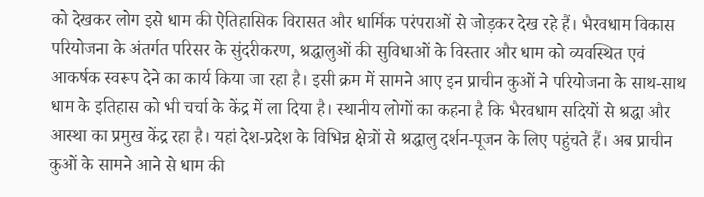को देखकर लोग इसे धाम की ऐतिहासिक विरासत और धार्मिक परंपराओं से जोड़कर देख रहे हैं। भैरवधाम विकास परियोजना के अंतर्गत परिसर के सुंदरीकरण, श्रद्धालुओं की सुविधाओं के विस्तार और धाम को व्यवस्थित एवं आकर्षक स्वरूप देने का कार्य किया जा रहा है। इसी क्रम में सामने आए इन प्राचीन कुओं ने परियोजना के साथ-साथ धाम के इतिहास को भी चर्चा के केंद्र में ला दिया है। स्थानीय लोगों का कहना है कि भैरवधाम सदियों से श्रद्धा और आस्था का प्रमुख केंद्र रहा है। यहां देश-प्रदेश के विभिन्न क्षेत्रों से श्रद्धालु दर्शन-पूजन के लिए पहुंचते हैं। अब प्राचीन कुओं के सामने आने से धाम की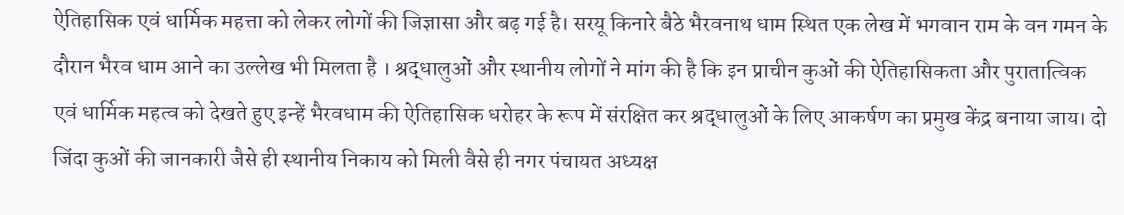ऐतिहासिक एवं धार्मिक महत्ता को लेकर लोगों की जिज्ञासा और बढ़ गई है। सरयू किनारे बैठे भैरवनाथ धाम स्थित एक लेख में भगवान राम के वन गमन के दौरान भैरव धाम आने का उल्लेख भी मिलता है । श्रद्धालुओं और स्थानीय लोगों ने मांग की है कि इन प्राचीन कुओं की ऐतिहासिकता और पुरातात्विक एवं धार्मिक महत्व को देखते हुए इन्हें भैरवधाम की ऐतिहासिक धरोहर के रूप में संरक्षित कर श्रद्धालुओं के लिए आकर्षण का प्रमुख केंद्र बनाया जाय। दो जिंदा कुओं की जानकारी जैसे ही स्थानीय निकाय को मिली वैसे ही नगर पंचायत अध्यक्ष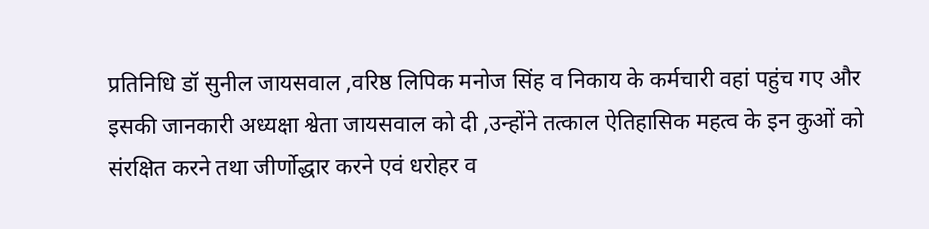प्रतिनिधि डॉ सुनील जायसवाल ,वरिष्ठ लिपिक मनोज सिंह व निकाय के कर्मचारी वहां पहुंच गए और इसकी जानकारी अध्यक्षा श्वेता जायसवाल को दी ,उन्होंने तत्काल ऐतिहासिक महत्व के इन कुओं को संरक्षित करने तथा जीर्णोद्धार करने एवं धरोहर व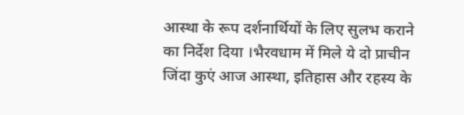आस्था के रूप दर्शनार्थियों के लिए सुलभ कराने का निर्देश दिया ।भैरवधाम में मिले ये दो प्राचीन जिंदा कुएं आज आस्था, इतिहास और रहस्य के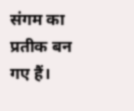संगम का प्रतीक बन गए हैं।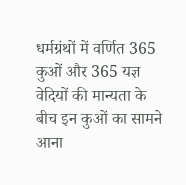धर्मग्रंथों में वर्णित 365 कुओं और 365 यज्ञ वेदियों की मान्यता के बीच इन कुओं का सामने आना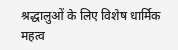श्रद्धालुओं के लिए विशेष धार्मिक महत्व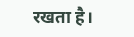रखता है।